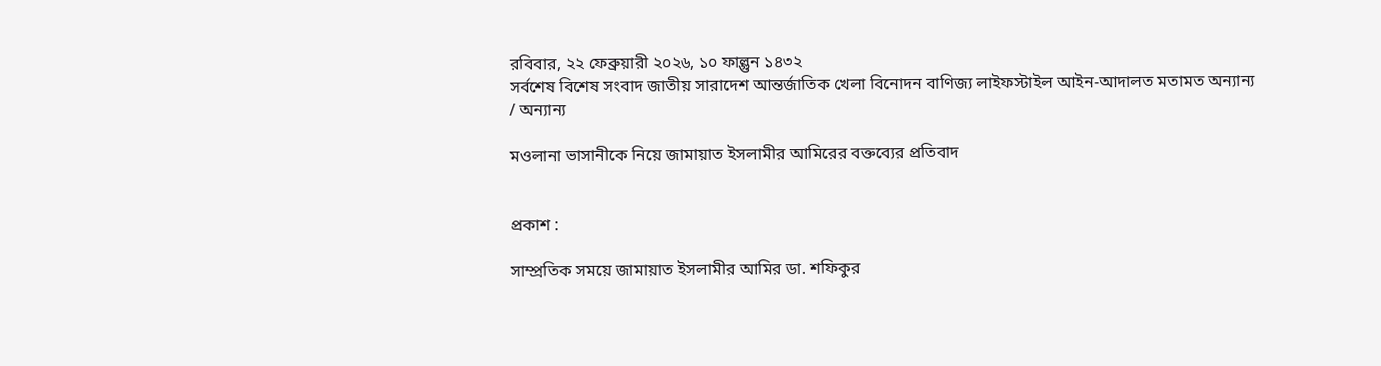রবিবার, ২২ ফেব্রুয়ারী ২০২৬, ১০ ফাল্গুন ১৪৩২
সর্বশেষ বিশেষ সংবাদ জাতীয় সারাদেশ আন্তর্জাতিক খেলা বিনোদন বাণিজ্য লাইফস্টাইল আইন-আদালত মতামত অন্যান্য
/ অন্যান্য

মওলানা ভাসানীকে নিয়ে জামায়াত ইসলামীর আমিরের বক্তব্যের প্রতিবাদ


প্রকাশ :

সাম্প্রতিক সময়ে জামায়াত ইসলামীর আমির ডা. শফিকুর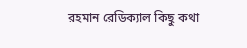রহমান রেডিক্যাল কিছু কথা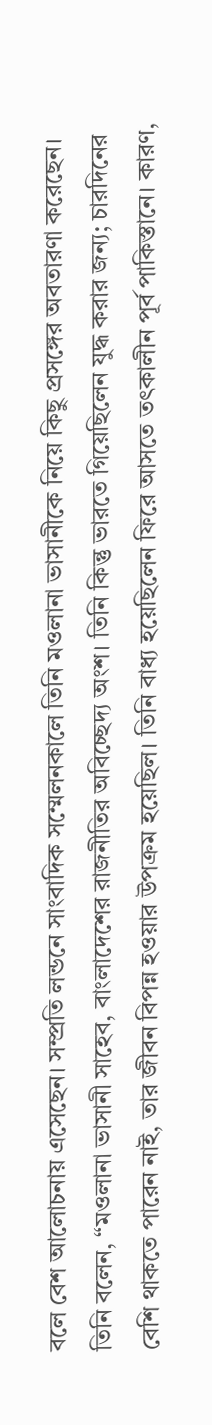বলে বেশ আলোচনায় এসেছেন। সম্প্রতি লন্ডনে সাংবাদিক সম্মেলনকালে তিনি মওলানা ভাসানীকে নিয়ে কিছু প্রসঙ্গের অবতারণা করেছেন। তিনি বলেন, “মওলানা ভাসানী সাহেব, বাংলাদেশের রাজনীতির অবিচ্ছেদ্য অংশ। তিনি কিন্তু ভারতে গিয়েছিলেন যুদ্ধ করার জন্য; চারদিনের বেশি থাকতে পারেন নাই, তার জীবন বিপন্ন হওয়ার উপক্রম হয়েছিল। তিনি বাধ্য হয়েছিলেন ফিরে আসতে তৎকালীন পূর্ব পাকিস্তানে। কারণ,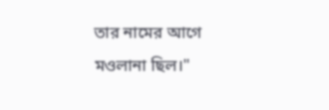তার নামের আগে মওলানা ছিল।"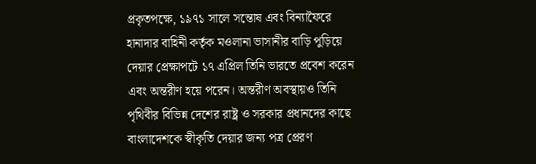প্রকৃতপক্ষে, ১৯৭১ সালে সন্তোষ এবং বিন্যাফৈরে হানাদার বাহিনী কর্তৃক মওলানা ভাসানীর বাড়ি পুড়িয়ে দেয়ার প্রেক্ষাপটে ১৭ এপ্রিল তিনি ভারতে প্রবেশ করেন এবং অন্তরীণ হয়ে পরেন। অন্তরীণ অবস্থায়ও তিনি পৃথিবীর বিভিন্ন দেশের রাষ্ট্র ও সরকার প্রধানদের কাছে বাংলাদেশকে স্বীকৃতি দেয়ার জন্য পত্র প্রেরণ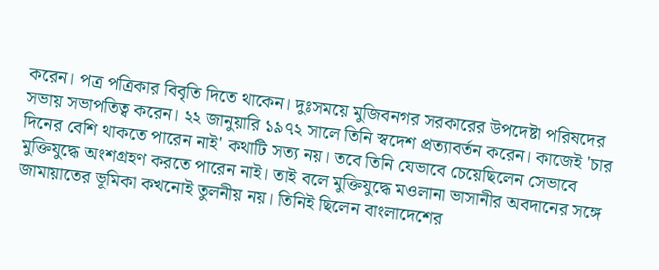করেন। পত্র পত্রিকার বিবৃতি দিতে থাকেন। দুঃসময়ে মুজিবনগর সরকারের উপদেষ্টা পরিষদের সভায় সভাপতিত্ব করেন। ২২ জানুয়ারি ১৯৭২ সালে তিনি স্বদেশ প্রত্যাবর্তন করেন। কাজেই 'চার দিনের বেশি থাকতে পারেন নাই' কথাটি সত্য নয়। তবে তিনি যেভাবে চেয়েছিলেন সেভাবে মুক্তিযুদ্ধে অংশগ্রহণ করতে পারেন নাই। তাই বলে মুক্তিযুদ্ধে মওলানা ভাসানীর অবদানের সঙ্গে জামায়াতের ভূমিকা কখনোই তুলনীয় নয়। তিনিই ছিলেন বাংলাদেশের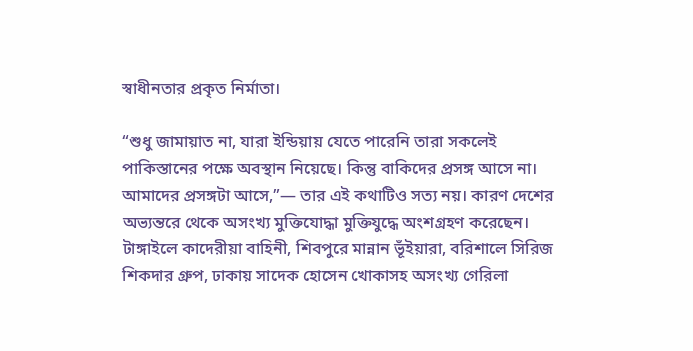স্বাধীনতার প্রকৃত নির্মাতা।

“শুধু জামায়াত না, যারা ইন্ডিয়ায় যেতে পারেনি তারা সকলেই পাকিস্তানের পক্ষে অবস্থান নিয়েছে। কিন্তু বাকিদের প্রসঙ্গ আসে না। আমাদের প্রসঙ্গটা আসে,”— তার এই কথাটিও সত্য নয়। কারণ দেশের অভ্যন্তরে থেকে অসংখ্য মুক্তিযোদ্ধা মুক্তিযুদ্ধে অংশগ্রহণ করেছেন। টাঙ্গাইলে কাদেরীয়া বাহিনী, শিবপুরে মান্নান ভূঁইয়ারা, বরিশালে সিরিজ শিকদার গ্রুপ, ঢাকায় সাদেক হোসেন খোকাসহ অসংখ্য গেরিলা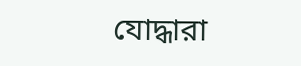যোদ্ধারা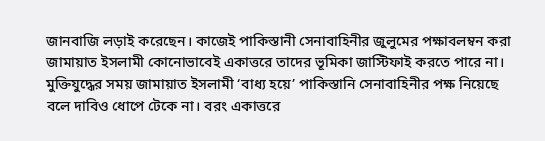জানবাজি লড়াই করেছেন। কাজেই পাকিস্তানী সেনাবাহিনীর জুলুমের পক্ষাবলম্বন করা জামায়াত ইসলামী কোনোভাবেই একাত্তরে তাদের ভূমিকা জাস্টিফাই করতে পারে না। মুক্তিযুদ্ধের সময় জামায়াত ইসলামী ‘বাধ্য হয়ে’ পাকিস্তানি সেনাবাহিনীর পক্ষ নিয়েছে বলে দাবিও ধোপে টেকে না। বরং একাত্তরে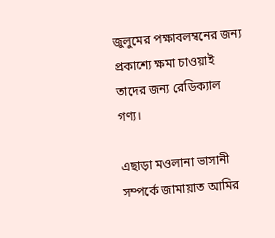জুলুমের পক্ষাবলম্বনের জন্য প্রকাশ্যে ক্ষমা চাওয়াই তাদের জন্য রেডিক্যাল গণ্য।

এছাড়া মওলানা ভাসানী সম্পর্কে জামায়াত আমির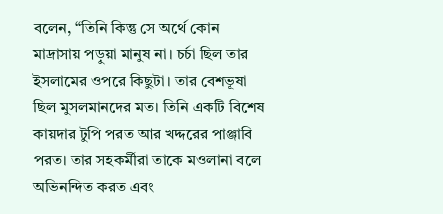বলেন, “তিনি কিন্তু সে অর্থে কোন মাদ্রাসায় পড়ুয়া মানুষ না। চর্চা ছিল তার ইসলামের ওপরে কিছুটা। তার বেশভূষা ছিল মুসলমানদের মত। তিনি একটি বিশেষ কায়দার টুপি পরত আর খদ্দরের পাঞ্জাবি পরত। তার সহকর্মীরা তাকে মওলানা বলে অভিনন্দিত করত এবং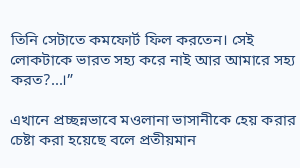তিনি সেটাতে কমফোর্ট ফিল করতেন। সেই লোকটাকে ভারত সহ্য করে নাই আর আমারে সহ্য করত?...।”

এখানে প্রচ্ছন্নভাবে মওলানা ভাসানীকে হেয় করার চেষ্টা করা হয়েছে বলে প্রতীয়মান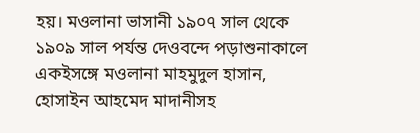হয়। মওলানা ভাসানী ১৯০৭ সাল থেকে ১৯০৯ সাল পর্যন্ত দেওবন্দে পড়াশুনাকালে একইসঙ্গে মওলানা মাহমুদুল হাসান, হোসাইন আহমেদ মাদানীসহ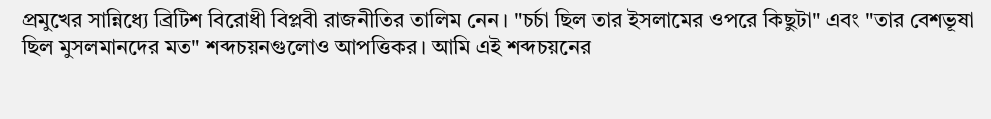প্রমুখের সান্নিধ্যে ব্রিটিশ বিরোধী বিপ্লবী রাজনীতির তালিম নেন। "চর্চা ছিল তার ইসলামের ওপরে কিছুটা" এবং "তার বেশভূষা ছিল মুসলমানদের মত" শব্দচয়নগুলোও আপত্তিকর। আমি এই শব্দচয়নের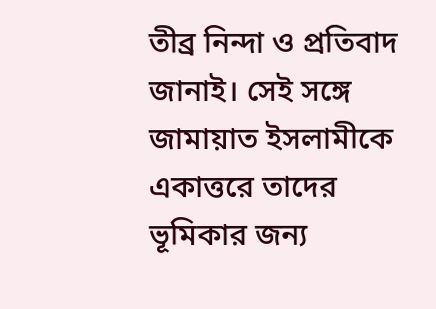তীব্র নিন্দা ও প্রতিবাদ জানাই। সেই সঙ্গে জামায়াত ইসলামীকে একাত্তরে তাদের ভূমিকার জন্য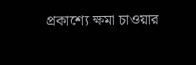প্রকাশ্যে ক্ষমা চাওয়ার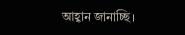আহ্বান জানাচ্ছি।